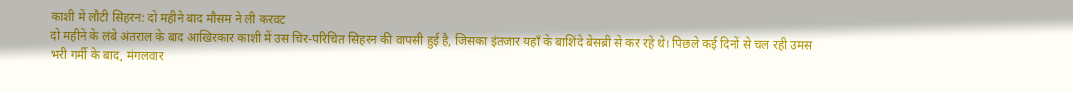काशी में लौटी सिहरन: दो महीने बाद मौसम ने ली करवट
दो महीने के लंबे अंतराल के बाद आखिरकार काशी में उस चिर-परिचित सिहरन की वापसी हुई है, जिसका इंतजार यहाँ के बाशिंदे बेसब्री से कर रहे थे। पिछले कई दिनों से चल रही उमस भरी गर्मी के बाद, मंगलवार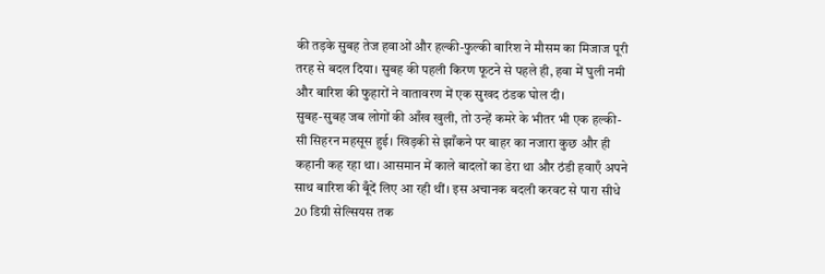की तड़के सुबह तेज हवाओं और हल्की-फुल्की बारिश ने मौसम का मिजाज पूरी तरह से बदल दिया। सुबह की पहली किरण फूटने से पहले ही, हवा में घुली नमी और बारिश की फुहारों ने वातावरण में एक सुखद ठंडक घोल दी।
सुबह-सुबह जब लोगों की आँख खुली, तो उन्हें कमरे के भीतर भी एक हल्की-सी सिहरन महसूस हुई। खिड़की से झाँकने पर बाहर का नजारा कुछ और ही कहानी कह रहा था। आसमान में काले बादलों का डेरा था और ठंडी हवाएँ अपने साथ बारिश की बूँदें लिए आ रही थीं। इस अचानक बदली करवट से पारा सीधे 20 डिग्री सेल्सियस तक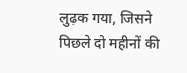लुढ़क गया, जिसने पिछले दो महीनों की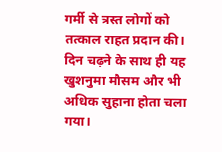गर्मी से त्रस्त लोगों को तत्काल राहत प्रदान की।
दिन चढ़ने के साथ ही यह खुशनुमा मौसम और भी अधिक सुहाना होता चला गया।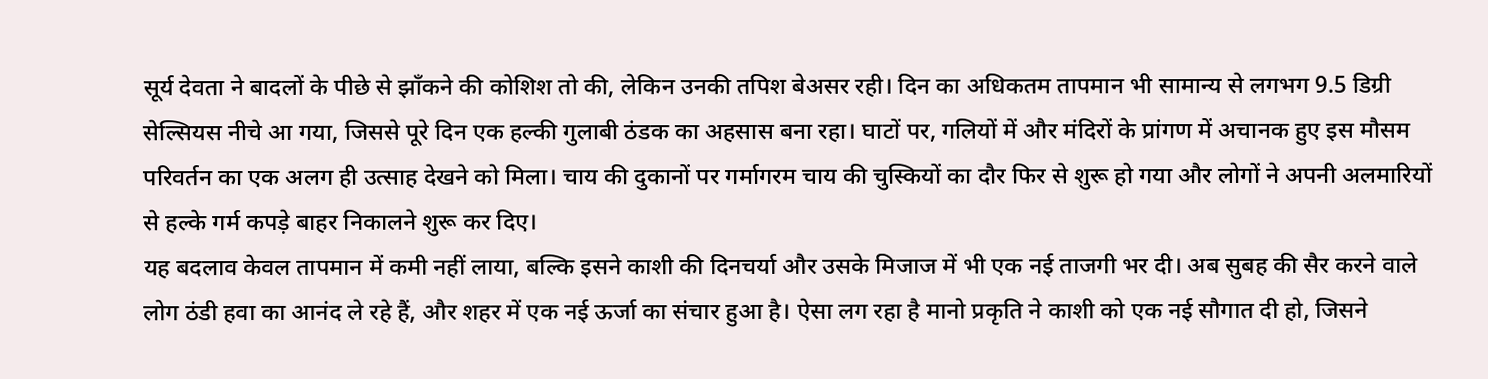सूर्य देवता ने बादलों के पीछे से झाँकने की कोशिश तो की, लेकिन उनकी तपिश बेअसर रही। दिन का अधिकतम तापमान भी सामान्य से लगभग 9.5 डिग्री सेल्सियस नीचे आ गया, जिससे पूरे दिन एक हल्की गुलाबी ठंडक का अहसास बना रहा। घाटों पर, गलियों में और मंदिरों के प्रांगण में अचानक हुए इस मौसम परिवर्तन का एक अलग ही उत्साह देखने को मिला। चाय की दुकानों पर गर्मागरम चाय की चुस्कियों का दौर फिर से शुरू हो गया और लोगों ने अपनी अलमारियों से हल्के गर्म कपड़े बाहर निकालने शुरू कर दिए।
यह बदलाव केवल तापमान में कमी नहीं लाया, बल्कि इसने काशी की दिनचर्या और उसके मिजाज में भी एक नई ताजगी भर दी। अब सुबह की सैर करने वाले लोग ठंडी हवा का आनंद ले रहे हैं, और शहर में एक नई ऊर्जा का संचार हुआ है। ऐसा लग रहा है मानो प्रकृति ने काशी को एक नई सौगात दी हो, जिसने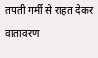तपती गर्मी से राहत देकर वातावरण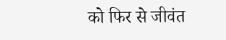को फिर से जीवंत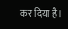कर दिया है।